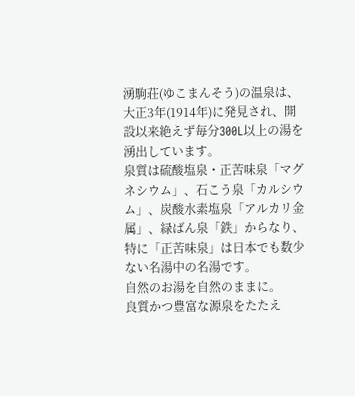湧駒荘(ゆこまんそう)の温泉は、大正3年(1914年)に発見され、開設以来絶えず毎分300L以上の湯を湧出しています。
泉質は硫酸塩泉・正苦味泉「マグネシウム」、石こう泉「カルシウム」、炭酸水素塩泉「アルカリ金属」、緑ばん泉「鉄」からなり、特に「正苦味泉」は日本でも数少ない名湯中の名湯です。
自然のお湯を自然のままに。
良質かつ豊富な源泉をたたえ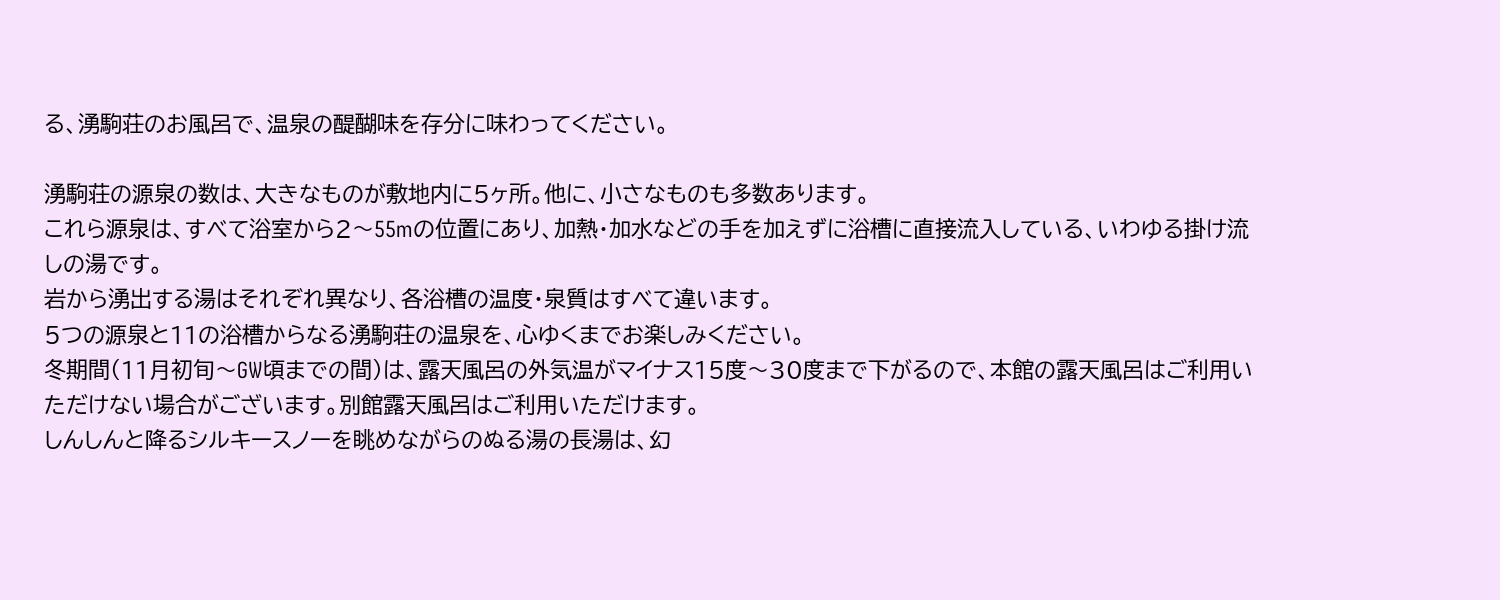る、湧駒荘のお風呂で、温泉の醍醐味を存分に味わってください。

湧駒荘の源泉の数は、大きなものが敷地内に5ヶ所。他に、小さなものも多数あります。
これら源泉は、すべて浴室から2〜55mの位置にあり、加熱・加水などの手を加えずに浴槽に直接流入している、いわゆる掛け流しの湯です。
岩から湧出する湯はそれぞれ異なり、各浴槽の温度・泉質はすべて違います。
5つの源泉と11の浴槽からなる湧駒荘の温泉を、心ゆくまでお楽しみください。
冬期間(11月初旬〜GW頃までの間)は、露天風呂の外気温がマイナス15度〜30度まで下がるので、本館の露天風呂はご利用いただけない場合がございます。別館露天風呂はご利用いただけます。
しんしんと降るシルキースノーを眺めながらのぬる湯の長湯は、幻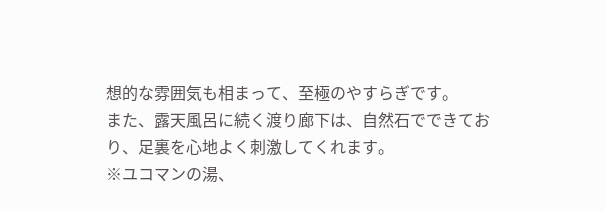想的な雰囲気も相まって、至極のやすらぎです。
また、露天風呂に続く渡り廊下は、自然石でできており、足裏を心地よく刺激してくれます。
※ユコマンの湯、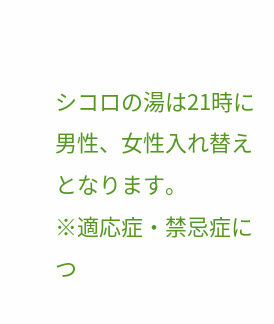シコロの湯は21時に男性、女性入れ替えとなります。
※適応症・禁忌症につ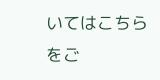いてはこちらをご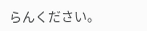らんください。